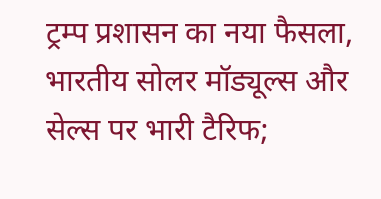ट्रम्प प्रशासन का नया फैसला, भारतीय सोलर मॉड्यूल्स और सेल्स पर भारी टैरिफ;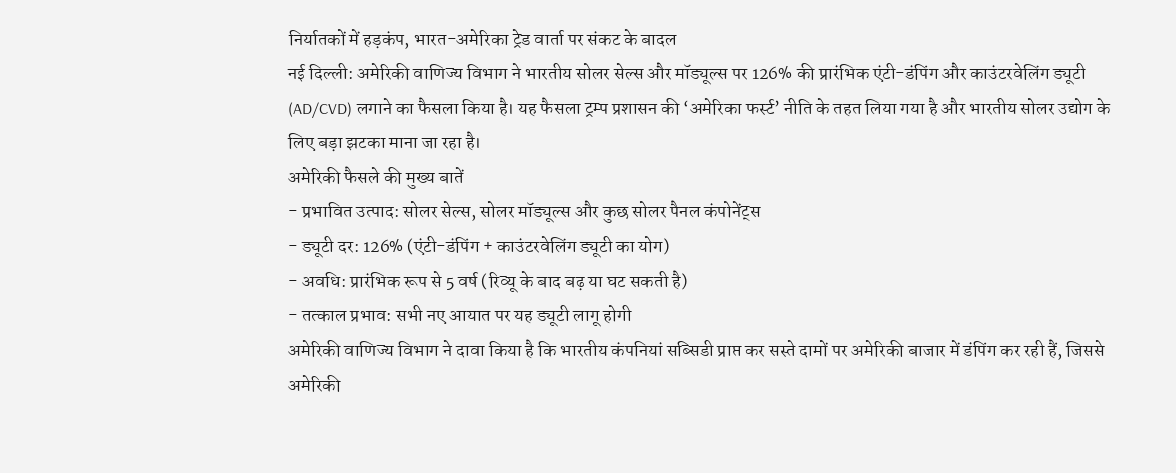निर्यातकों में हड़कंप, भारत-अमेरिका ट्रेड वार्ता पर संकट के बादल
नई दिल्ली: अमेरिकी वाणिज्य विभाग ने भारतीय सोलर सेल्स और मॉड्यूल्स पर 126% की प्रारंभिक एंटी-डंपिंग और काउंटरवेलिंग ड्यूटी (AD/CVD) लगाने का फैसला किया है। यह फैसला ट्रम्प प्रशासन की ‘अमेरिका फर्स्ट’ नीति के तहत लिया गया है और भारतीय सोलर उद्योग के लिए बड़ा झटका माना जा रहा है।
अमेरिकी फैसले की मुख्य बातें
- प्रभावित उत्पाद: सोलर सेल्स, सोलर मॉड्यूल्स और कुछ सोलर पैनल कंपोनेंट्स
- ड्यूटी दर: 126% (एंटी-डंपिंग + काउंटरवेलिंग ड्यूटी का योग)
- अवधि: प्रारंभिक रूप से 5 वर्ष (रिव्यू के बाद बढ़ या घट सकती है)
- तत्काल प्रभाव: सभी नए आयात पर यह ड्यूटी लागू होगी
अमेरिकी वाणिज्य विभाग ने दावा किया है कि भारतीय कंपनियां सब्सिडी प्राप्त कर सस्ते दामों पर अमेरिकी बाजार में डंपिंग कर रही हैं, जिससे अमेरिकी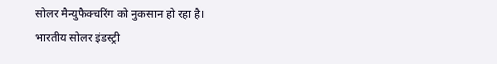सोलर मैन्युफैक्चरिंग को नुकसान हो रहा है।
भारतीय सोलर इंडस्ट्री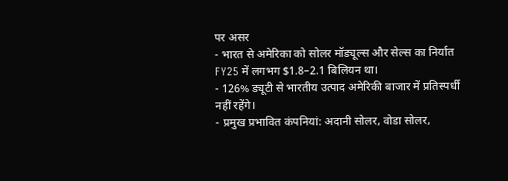पर असर
- भारत से अमेरिका को सोलर मॉड्यूल्स और सेल्स का निर्यात FY25 में लगभग $1.8–2.1 बिलियन था।
- 126% ड्यूटी से भारतीय उत्पाद अमेरिकी बाजार में प्रतिस्पर्धी नहीं रहेंगे।
- प्रमुख प्रभावित कंपनियां: अदानी सोलर, वोडा सोलर,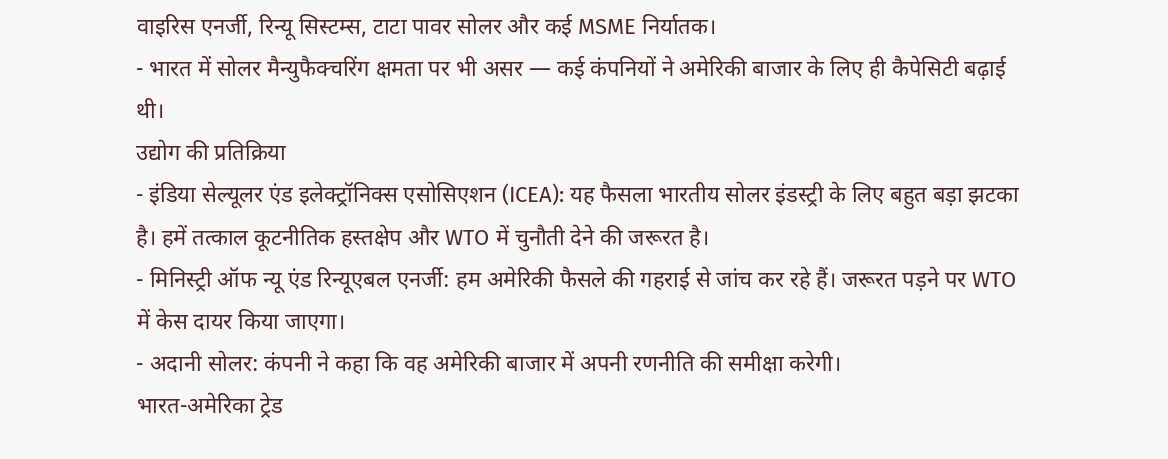वाइरिस एनर्जी, रिन्यू सिस्टम्स, टाटा पावर सोलर और कई MSME निर्यातक।
- भारत में सोलर मैन्युफैक्चरिंग क्षमता पर भी असर — कई कंपनियों ने अमेरिकी बाजार के लिए ही कैपेसिटी बढ़ाई थी।
उद्योग की प्रतिक्रिया
- इंडिया सेल्यूलर एंड इलेक्ट्रॉनिक्स एसोसिएशन (ICEA): यह फैसला भारतीय सोलर इंडस्ट्री के लिए बहुत बड़ा झटका है। हमें तत्काल कूटनीतिक हस्तक्षेप और WTO में चुनौती देने की जरूरत है।
- मिनिस्ट्री ऑफ न्यू एंड रिन्यूएबल एनर्जी: हम अमेरिकी फैसले की गहराई से जांच कर रहे हैं। जरूरत पड़ने पर WTO में केस दायर किया जाएगा।
- अदानी सोलर: कंपनी ने कहा कि वह अमेरिकी बाजार में अपनी रणनीति की समीक्षा करेगी।
भारत-अमेरिका ट्रेड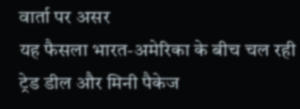वार्ता पर असर
यह फैसला भारत-अमेरिका के बीच चल रही ट्रेड डील और मिनी पैकेज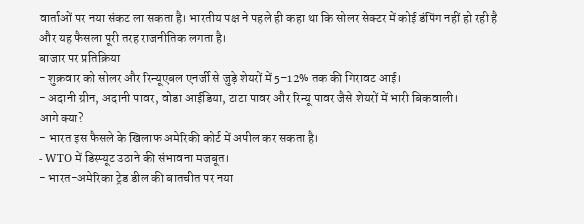वार्ताओं पर नया संकट ला सकता है। भारतीय पक्ष ने पहले ही कहा था कि सोलर सेक्टर में कोई डंपिंग नहीं हो रही है और यह फैसला पूरी तरह राजनीतिक लगता है।
बाजार पर प्रतिक्रिया
- शुक्रवार को सोलर और रिन्यूएबल एनर्जी से जुड़े शेयरों में 5–12% तक की गिरावट आई।
- अदानी ग्रीन, अदानी पावर, वोडा आईडिया, टाटा पावर और रिन्यू पावर जैसे शेयरों में भारी बिकवाली।
आगे क्या?
- भारत इस फैसले के खिलाफ अमेरिकी कोर्ट में अपील कर सकता है।
- WTO में डिस्प्यूट उठाने की संभावना मजबूत।
- भारत-अमेरिका ट्रेड डील की बातचीत पर नया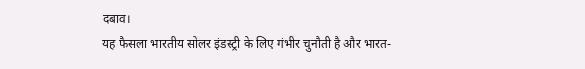दबाव।
यह फैसला भारतीय सोलर इंडस्ट्री के लिए गंभीर चुनौती है और भारत-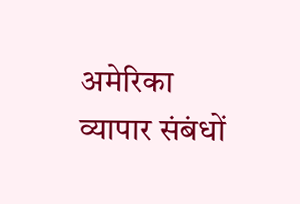अमेरिका व्यापार संबंधों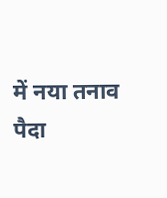में नया तनाव पैदा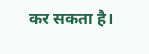कर सकता है।